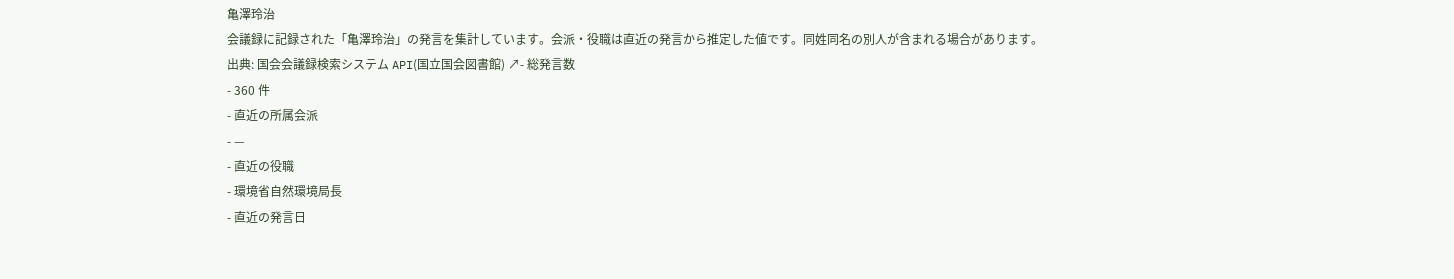亀澤玲治
会議録に記録された「亀澤玲治」の発言を集計しています。会派・役職は直近の発言から推定した値です。同姓同名の別人が含まれる場合があります。
出典: 国会会議録検索システム API(国立国会図書館) ↗- 総発言数
- 360 件
- 直近の所属会派
- —
- 直近の役職
- 環境省自然環境局長
- 直近の発言日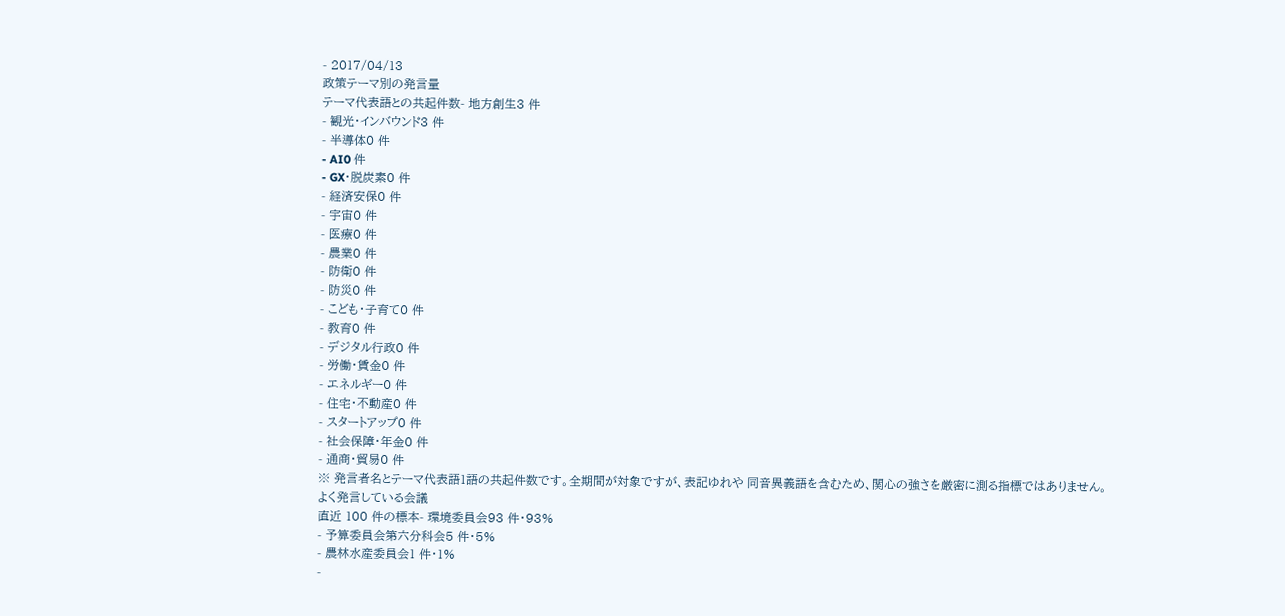- 2017/04/13
政策テーマ別の発言量
テーマ代表語との共起件数- 地方創生3 件
- 観光・インバウンド3 件
- 半導体0 件
- AI0 件
- GX・脱炭素0 件
- 経済安保0 件
- 宇宙0 件
- 医療0 件
- 農業0 件
- 防衛0 件
- 防災0 件
- こども・子育て0 件
- 教育0 件
- デジタル行政0 件
- 労働・賃金0 件
- エネルギー0 件
- 住宅・不動産0 件
- スタートアップ0 件
- 社会保障・年金0 件
- 通商・貿易0 件
※ 発言者名とテーマ代表語1語の共起件数です。全期間が対象ですが、表記ゆれや 同音異義語を含むため、関心の強さを厳密に測る指標ではありません。
よく発言している会議
直近 100 件の標本- 環境委員会93 件・93%
- 予算委員会第六分科会5 件・5%
- 農林水産委員会1 件・1%
-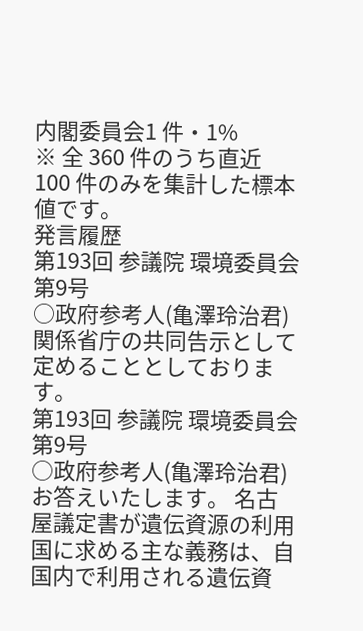内閣委員会1 件・1%
※ 全 360 件のうち直近 100 件のみを集計した標本値です。
発言履歴
第193回 参議院 環境委員会 第9号
○政府参考人(亀澤玲治君) 関係省庁の共同告示として定めることとしております。
第193回 参議院 環境委員会 第9号
○政府参考人(亀澤玲治君) お答えいたします。 名古屋議定書が遺伝資源の利用国に求める主な義務は、自国内で利用される遺伝資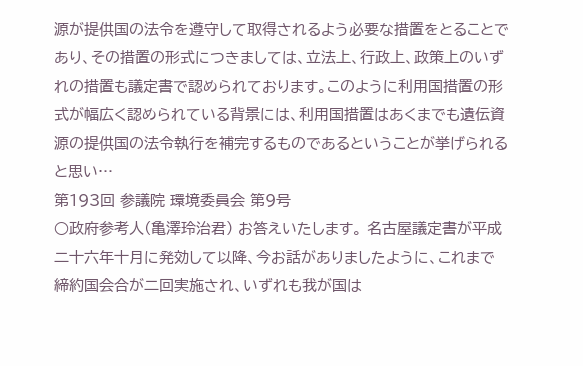源が提供国の法令を遵守して取得されるよう必要な措置をとることであり、その措置の形式につきましては、立法上、行政上、政策上のいずれの措置も議定書で認められております。このように利用国措置の形式が幅広く認められている背景には、利用国措置はあくまでも遺伝資源の提供国の法令執行を補完するものであるということが挙げられると思い…
第193回 参議院 環境委員会 第9号
○政府参考人(亀澤玲治君) お答えいたします。 名古屋議定書が平成二十六年十月に発効して以降、今お話がありましたように、これまで締約国会合が二回実施され、いずれも我が国は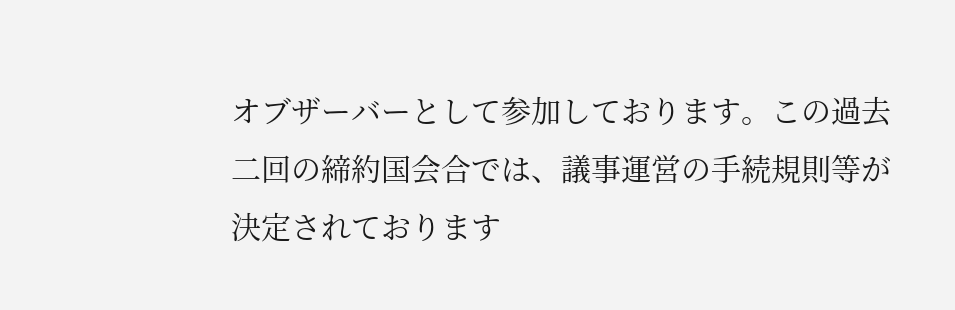オブザーバーとして参加しております。この過去二回の締約国会合では、議事運営の手続規則等が決定されております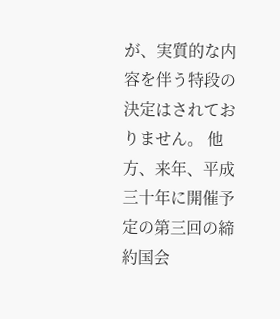が、実質的な内容を伴う特段の決定はされておりません。 他方、来年、平成三十年に開催予定の第三回の締約国会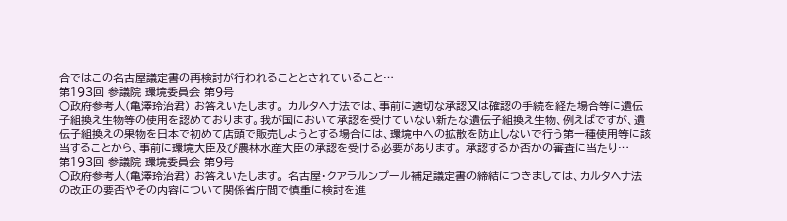合ではこの名古屋議定書の再検討が行われることとされていること…
第193回 参議院 環境委員会 第9号
○政府参考人(亀澤玲治君) お答えいたします。 カルタヘナ法では、事前に適切な承認又は確認の手続を経た場合等に遺伝子組換え生物等の使用を認めております。我が国において承認を受けていない新たな遺伝子組換え生物、例えばですが、遺伝子組換えの果物を日本で初めて店頭で販売しようとする場合には、環境中への拡散を防止しないで行う第一種使用等に該当することから、事前に環境大臣及び農林水産大臣の承認を受ける必要があります。 承認するか否かの審査に当たり…
第193回 参議院 環境委員会 第9号
○政府参考人(亀澤玲治君) お答えいたします。 名古屋・クアラルンプール補足議定書の締結につきましては、カルタヘナ法の改正の要否やその内容について関係省庁間で慎重に検討を進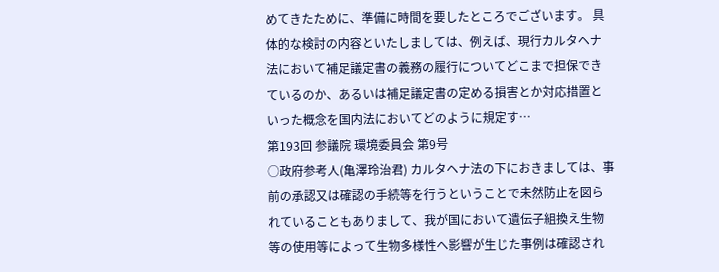めてきたために、準備に時間を要したところでございます。 具体的な検討の内容といたしましては、例えば、現行カルタヘナ法において補足議定書の義務の履行についてどこまで担保できているのか、あるいは補足議定書の定める損害とか対応措置といった概念を国内法においてどのように規定す…
第193回 参議院 環境委員会 第9号
○政府参考人(亀澤玲治君) カルタヘナ法の下におきましては、事前の承認又は確認の手続等を行うということで未然防止を図られていることもありまして、我が国において遺伝子組換え生物等の使用等によって生物多様性へ影響が生じた事例は確認され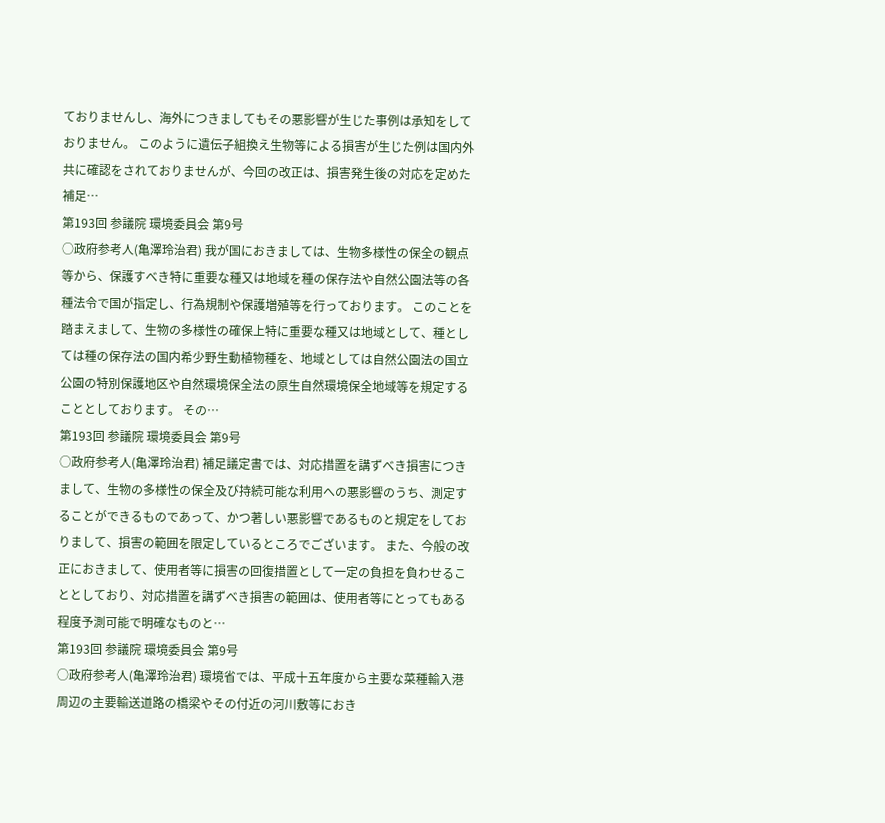ておりませんし、海外につきましてもその悪影響が生じた事例は承知をしておりません。 このように遺伝子組換え生物等による損害が生じた例は国内外共に確認をされておりませんが、今回の改正は、損害発生後の対応を定めた補足…
第193回 参議院 環境委員会 第9号
○政府参考人(亀澤玲治君) 我が国におきましては、生物多様性の保全の観点等から、保護すべき特に重要な種又は地域を種の保存法や自然公園法等の各種法令で国が指定し、行為規制や保護増殖等を行っております。 このことを踏まえまして、生物の多様性の確保上特に重要な種又は地域として、種としては種の保存法の国内希少野生動植物種を、地域としては自然公園法の国立公園の特別保護地区や自然環境保全法の原生自然環境保全地域等を規定することとしております。 その…
第193回 参議院 環境委員会 第9号
○政府参考人(亀澤玲治君) 補足議定書では、対応措置を講ずべき損害につきまして、生物の多様性の保全及び持続可能な利用への悪影響のうち、測定することができるものであって、かつ著しい悪影響であるものと規定をしておりまして、損害の範囲を限定しているところでございます。 また、今般の改正におきまして、使用者等に損害の回復措置として一定の負担を負わせることとしており、対応措置を講ずべき損害の範囲は、使用者等にとってもある程度予測可能で明確なものと…
第193回 参議院 環境委員会 第9号
○政府参考人(亀澤玲治君) 環境省では、平成十五年度から主要な菜種輸入港周辺の主要輸送道路の橋梁やその付近の河川敷等におき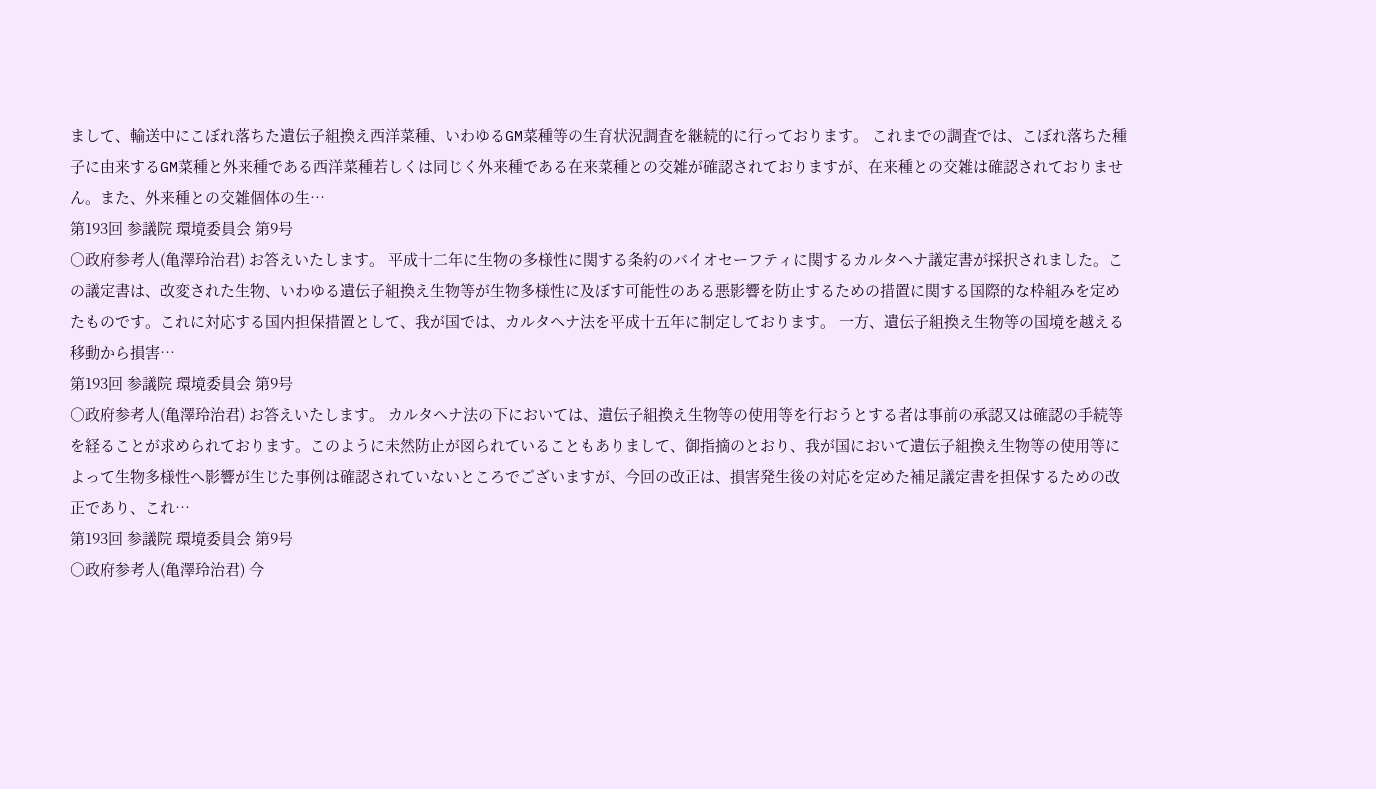まして、輸送中にこぼれ落ちた遺伝子組換え西洋菜種、いわゆるGM菜種等の生育状況調査を継続的に行っております。 これまでの調査では、こぼれ落ちた種子に由来するGM菜種と外来種である西洋菜種若しくは同じく外来種である在来菜種との交雑が確認されておりますが、在来種との交雑は確認されておりません。また、外来種との交雑個体の生…
第193回 参議院 環境委員会 第9号
○政府参考人(亀澤玲治君) お答えいたします。 平成十二年に生物の多様性に関する条約のバイオセーフティに関するカルタヘナ議定書が採択されました。この議定書は、改変された生物、いわゆる遺伝子組換え生物等が生物多様性に及ぼす可能性のある悪影響を防止するための措置に関する国際的な枠組みを定めたものです。これに対応する国内担保措置として、我が国では、カルタヘナ法を平成十五年に制定しております。 一方、遺伝子組換え生物等の国境を越える移動から損害…
第193回 参議院 環境委員会 第9号
○政府参考人(亀澤玲治君) お答えいたします。 カルタヘナ法の下においては、遺伝子組換え生物等の使用等を行おうとする者は事前の承認又は確認の手続等を経ることが求められております。このように未然防止が図られていることもありまして、御指摘のとおり、我が国において遺伝子組換え生物等の使用等によって生物多様性へ影響が生じた事例は確認されていないところでございますが、今回の改正は、損害発生後の対応を定めた補足議定書を担保するための改正であり、これ…
第193回 参議院 環境委員会 第9号
○政府参考人(亀澤玲治君) 今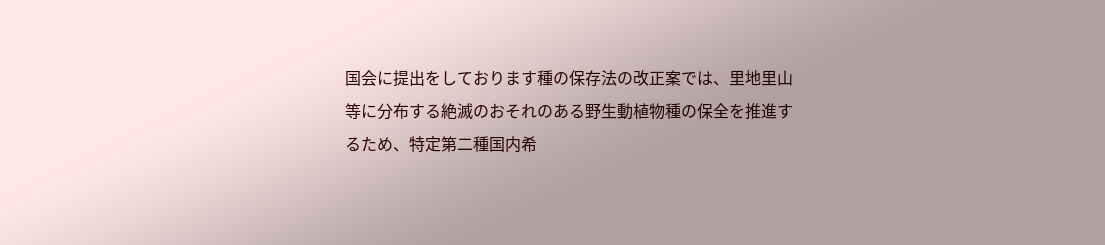国会に提出をしております種の保存法の改正案では、里地里山等に分布する絶滅のおそれのある野生動植物種の保全を推進するため、特定第二種国内希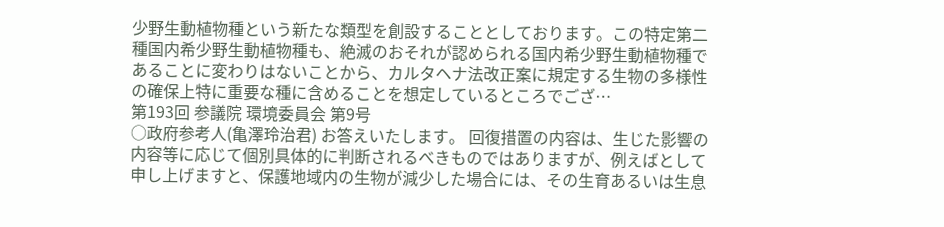少野生動植物種という新たな類型を創設することとしております。この特定第二種国内希少野生動植物種も、絶滅のおそれが認められる国内希少野生動植物種であることに変わりはないことから、カルタヘナ法改正案に規定する生物の多様性の確保上特に重要な種に含めることを想定しているところでござ…
第193回 参議院 環境委員会 第9号
○政府参考人(亀澤玲治君) お答えいたします。 回復措置の内容は、生じた影響の内容等に応じて個別具体的に判断されるべきものではありますが、例えばとして申し上げますと、保護地域内の生物が減少した場合には、その生育あるいは生息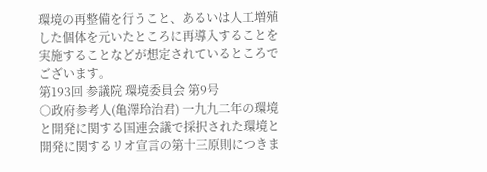環境の再整備を行うこと、あるいは人工増殖した個体を元いたところに再導入することを実施することなどが想定されているところでございます。
第193回 参議院 環境委員会 第9号
○政府参考人(亀澤玲治君) 一九九二年の環境と開発に関する国連会議で採択された環境と開発に関するリオ宣言の第十三原則につきま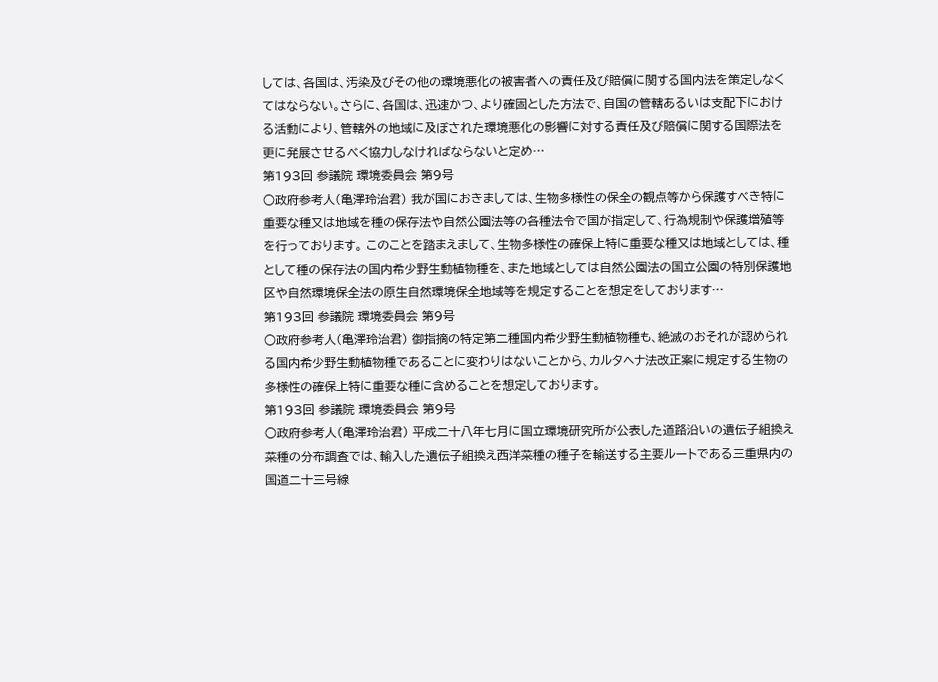しては、各国は、汚染及びその他の環境悪化の被害者への責任及び賠償に関する国内法を策定しなくてはならない。さらに、各国は、迅速かつ、より確固とした方法で、自国の管轄あるいは支配下における活動により、管轄外の地域に及ぼされた環境悪化の影響に対する責任及び賠償に関する国際法を更に発展させるべく協力しなければならないと定め…
第193回 参議院 環境委員会 第9号
○政府参考人(亀澤玲治君) 我が国におきましては、生物多様性の保全の観点等から保護すべき特に重要な種又は地域を種の保存法や自然公園法等の各種法令で国が指定して、行為規制や保護増殖等を行っております。 このことを踏まえまして、生物多様性の確保上特に重要な種又は地域としては、種として種の保存法の国内希少野生動植物種を、また地域としては自然公園法の国立公園の特別保護地区や自然環境保全法の原生自然環境保全地域等を規定することを想定をしております…
第193回 参議院 環境委員会 第9号
○政府参考人(亀澤玲治君) 御指摘の特定第二種国内希少野生動植物種も、絶滅のおそれが認められる国内希少野生動植物種であることに変わりはないことから、カルタヘナ法改正案に規定する生物の多様性の確保上特に重要な種に含めることを想定しております。
第193回 参議院 環境委員会 第9号
○政府参考人(亀澤玲治君) 平成二十八年七月に国立環境研究所が公表した道路沿いの遺伝子組換え菜種の分布調査では、輸入した遺伝子組換え西洋菜種の種子を輸送する主要ルートである三重県内の国道二十三号線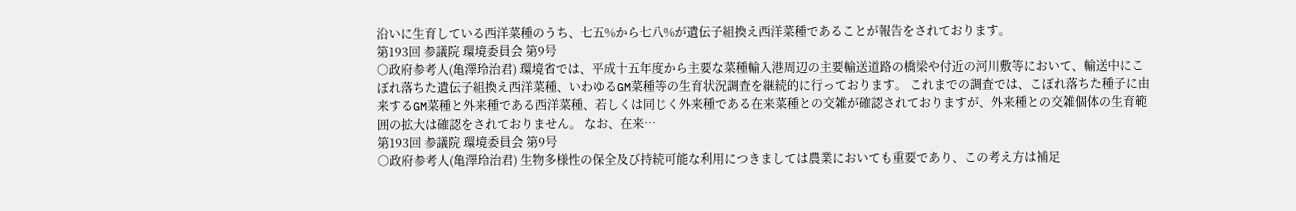沿いに生育している西洋菜種のうち、七五%から七八%が遺伝子組換え西洋菜種であることが報告をされております。
第193回 参議院 環境委員会 第9号
○政府参考人(亀澤玲治君) 環境省では、平成十五年度から主要な菜種輸入港周辺の主要輸送道路の橋梁や付近の河川敷等において、輸送中にこぼれ落ちた遺伝子組換え西洋菜種、いわゆるGM菜種等の生育状況調査を継続的に行っております。 これまでの調査では、こぼれ落ちた種子に由来するGM菜種と外来種である西洋菜種、若しくは同じく外来種である在来菜種との交雑が確認されておりますが、外来種との交雑個体の生育範囲の拡大は確認をされておりません。 なお、在来…
第193回 参議院 環境委員会 第9号
○政府参考人(亀澤玲治君) 生物多様性の保全及び持続可能な利用につきましては農業においても重要であり、この考え方は補足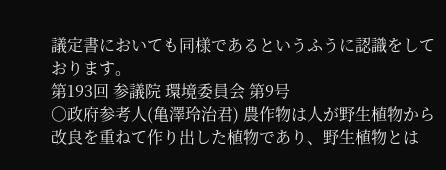議定書においても同様であるというふうに認識をしております。
第193回 参議院 環境委員会 第9号
○政府参考人(亀澤玲治君) 農作物は人が野生植物から改良を重ねて作り出した植物であり、野生植物とは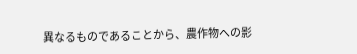異なるものであることから、農作物への影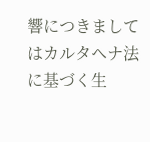響につきましてはカルタヘナ法に基づく生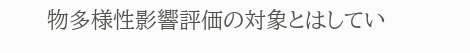物多様性影響評価の対象とはしてい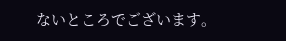ないところでございます。